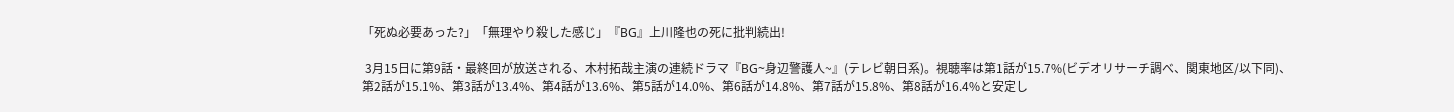「死ぬ必要あった?」「無理やり殺した感じ」『BG』上川隆也の死に批判続出!

 3月15日に第9話・最終回が放送される、木村拓哉主演の連続ドラマ『BG~身辺警護人~』(テレビ朝日系)。視聴率は第1話が15.7%(ビデオリサーチ調べ、関東地区/以下同)、第2話が15.1%、第3話が13.4%、第4話が13.6%、第5話が14.0%、第6話が14.8%、第7話が15.8%、第8話が16.4%と安定し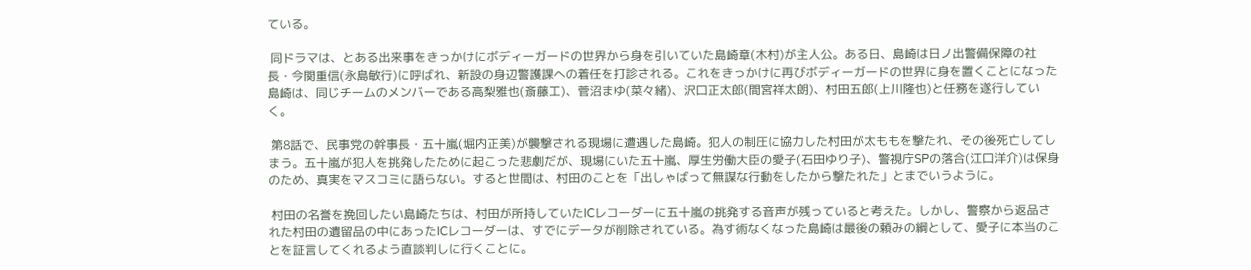ている。

 同ドラマは、とある出来事をきっかけにボディーガードの世界から身を引いていた島崎章(木村)が主人公。ある日、島崎は日ノ出警備保障の社長・今関重信(永島敏行)に呼ばれ、新設の身辺警護課への着任を打診される。これをきっかけに再びボディーガードの世界に身を置くことになった島崎は、同じチームのメンバーである高梨雅也(斎藤工)、菅沼まゆ(菜々緒)、沢口正太郎(間宮祥太朗)、村田五郎(上川隆也)と任務を遂行していく。

 第8話で、民事党の幹事長・五十嵐(堀内正美)が襲撃される現場に遭遇した島崎。犯人の制圧に協力した村田が太ももを撃たれ、その後死亡してしまう。五十嵐が犯人を挑発したために起こった悲劇だが、現場にいた五十嵐、厚生労働大臣の愛子(石田ゆり子)、警視庁SPの落合(江口洋介)は保身のため、真実をマスコミに語らない。すると世間は、村田のことを「出しゃばって無謀な行動をしたから撃たれた」とまでいうように。

 村田の名誉を挽回したい島崎たちは、村田が所持していたICレコーダーに五十嵐の挑発する音声が残っていると考えた。しかし、警察から返品された村田の遺留品の中にあったICレコーダーは、すでにデータが削除されている。為す術なくなった島崎は最後の頼みの綱として、愛子に本当のことを証言してくれるよう直談判しに行くことに。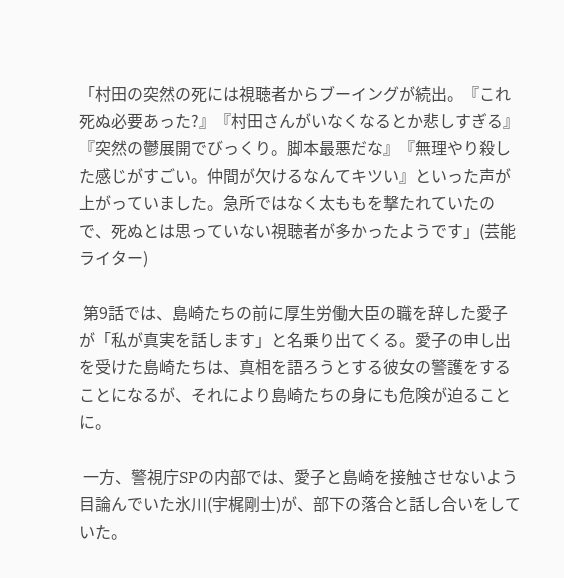「村田の突然の死には視聴者からブーイングが続出。『これ死ぬ必要あった?』『村田さんがいなくなるとか悲しすぎる』『突然の鬱展開でびっくり。脚本最悪だな』『無理やり殺した感じがすごい。仲間が欠けるなんてキツい』といった声が上がっていました。急所ではなく太ももを撃たれていたので、死ぬとは思っていない視聴者が多かったようです」(芸能ライター)

 第9話では、島崎たちの前に厚生労働大臣の職を辞した愛子が「私が真実を話します」と名乗り出てくる。愛子の申し出を受けた島崎たちは、真相を語ろうとする彼女の警護をすることになるが、それにより島崎たちの身にも危険が迫ることに。

 一方、警視庁SPの内部では、愛子と島崎を接触させないよう目論んでいた氷川(宇梶剛士)が、部下の落合と話し合いをしていた。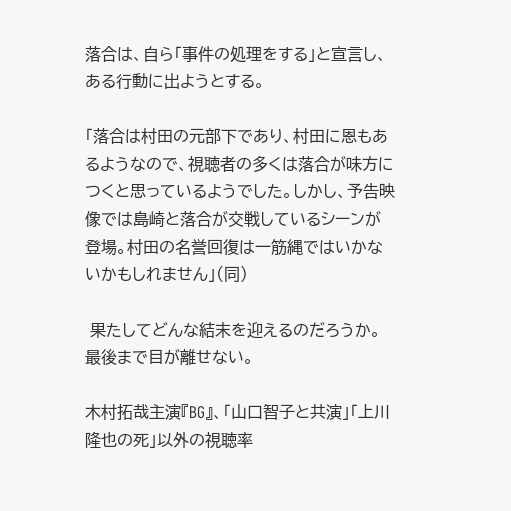落合は、自ら「事件の処理をする」と宣言し、ある行動に出ようとする。

「落合は村田の元部下であり、村田に恩もあるようなので、視聴者の多くは落合が味方につくと思っているようでした。しかし、予告映像では島崎と落合が交戦しているシーンが登場。村田の名誉回復は一筋縄ではいかないかもしれません」(同)

 果たしてどんな結末を迎えるのだろうか。最後まで目が離せない。

木村拓哉主演『BG』、「山口智子と共演」「上川隆也の死」以外の視聴率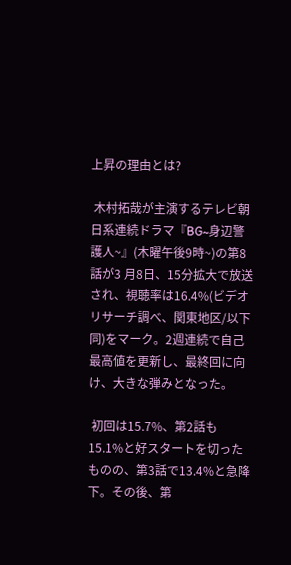上昇の理由とは?

 木村拓哉が主演するテレビ朝日系連続ドラマ『BG~身辺警護人~』(木曜午後9時~)の第8話が3 月8日、15分拡大で放送され、視聴率は16.4%(ビデオリサーチ調べ、関東地区/以下同)をマーク。2週連続で自己最高値を更新し、最終回に向け、大きな弾みとなった。

 初回は15.7%、第2話も15.1%と好スタートを切ったものの、第3話で13.4%と急降下。その後、第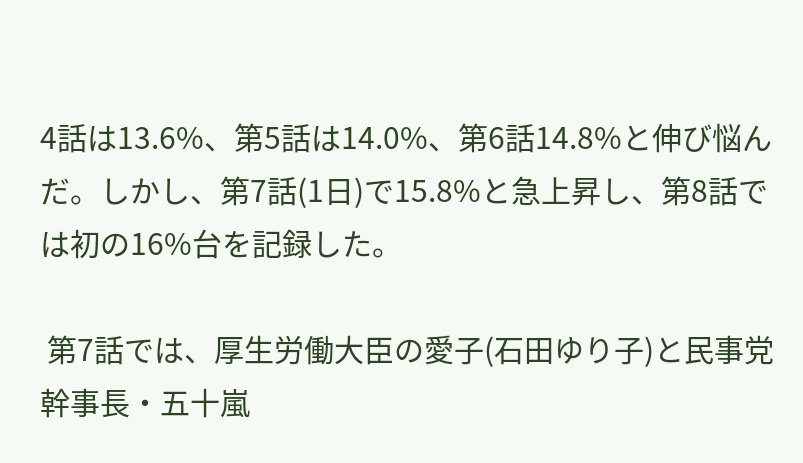4話は13.6%、第5話は14.0%、第6話14.8%と伸び悩んだ。しかし、第7話(1日)で15.8%と急上昇し、第8話では初の16%台を記録した。

 第7話では、厚生労働大臣の愛子(石田ゆり子)と民事党幹事長・五十嵐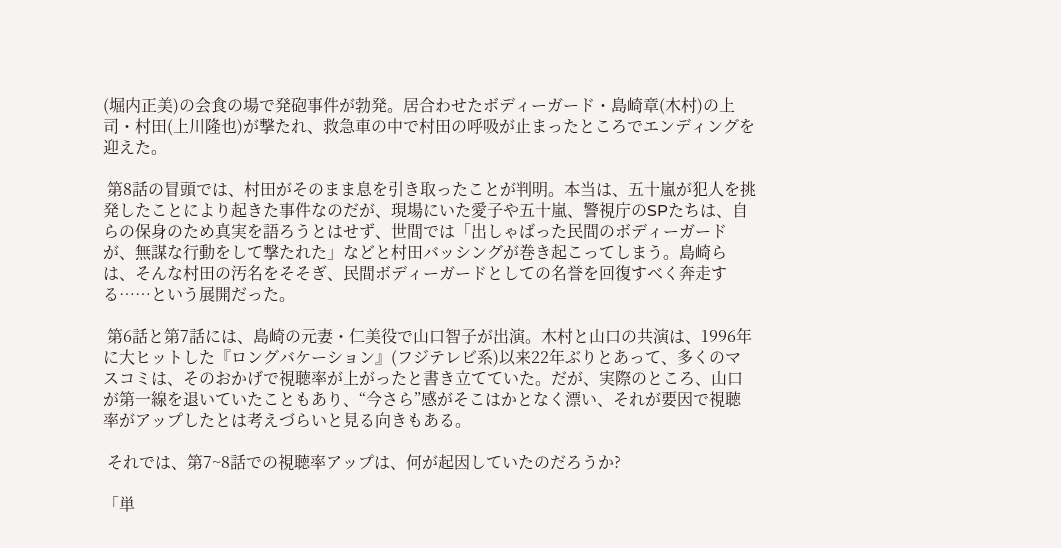(堀内正美)の会食の場で発砲事件が勃発。居合わせたボディーガード・島崎章(木村)の上司・村田(上川隆也)が撃たれ、救急車の中で村田の呼吸が止まったところでエンディングを迎えた。

 第8話の冒頭では、村田がそのまま息を引き取ったことが判明。本当は、五十嵐が犯人を挑発したことにより起きた事件なのだが、現場にいた愛子や五十嵐、警視庁のSPたちは、自らの保身のため真実を語ろうとはせず、世間では「出しゃばった民間のボディーガードが、無謀な行動をして撃たれた」などと村田バッシングが巻き起こってしまう。島崎らは、そんな村田の汚名をそそぎ、民間ボディーガードとしての名誉を回復すべく奔走する……という展開だった。

 第6話と第7話には、島崎の元妻・仁美役で山口智子が出演。木村と山口の共演は、1996年に大ヒットした『ロングバケーション』(フジテレビ系)以来22年ぶりとあって、多くのマスコミは、そのおかげで視聴率が上がったと書き立てていた。だが、実際のところ、山口が第一線を退いていたこともあり、“今さら”感がそこはかとなく漂い、それが要因で視聴率がアップしたとは考えづらいと見る向きもある。

 それでは、第7~8話での視聴率アップは、何が起因していたのだろうか?

「単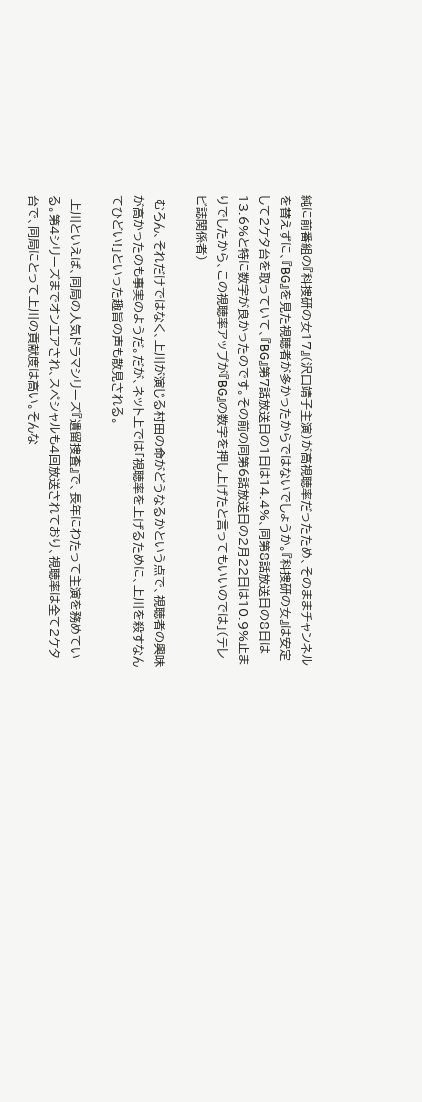純に前番組の『科捜研の女17』(沢口靖子主演)が高視聴率だったため、そのままチャンネルを替えずに、『BG』を見た視聴者が多かったからではないでしょうか。『科捜研の女』は安定して2ケタ台を取っていて、『BG』第7話放送日の1日は14.4%、同第8話放送日の8日は13.6%と特に数字が良かったのです。その前の同第6話放送日の2月22日は10.9%止まりでしたから、この視聴率アップが『BG』の数字を押し上げたと言ってもいいのでは」(テレビ誌関係者)

 むろん、それだけではなく、上川が演じる村田の命がどうなるかという点で、視聴者の興味が高かったのも事実のようだ。だが、ネット上では「視聴率を上げるために、上川を殺すなんてひどい!」といった趣旨の声も散見される。

 上川といえば、同局の人気ドラマシリーズ『遺留捜査』で、長年にわたって主演を務めている。第4シリーズまでオンエアされ、スペシャルも4回放送されており、視聴率は全て2ケタ台で、同局にとって上川の貢献度は高い。そんな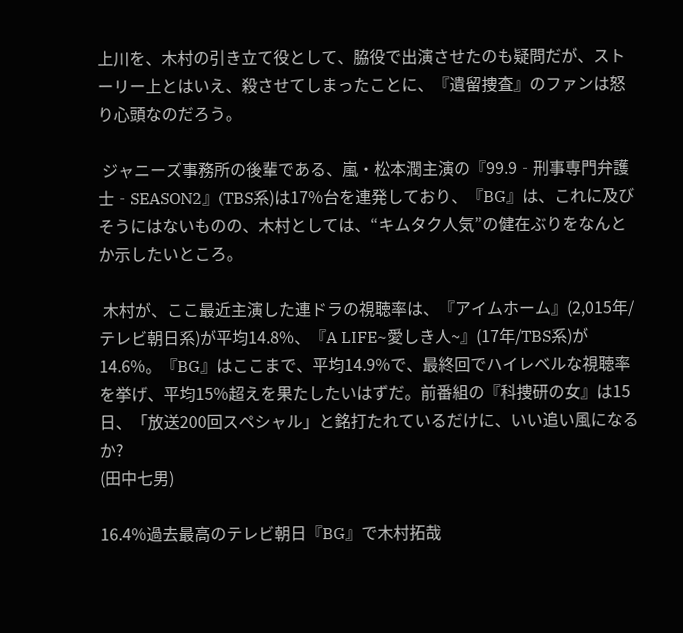上川を、木村の引き立て役として、脇役で出演させたのも疑問だが、ストーリー上とはいえ、殺させてしまったことに、『遺留捜査』のファンは怒り心頭なのだろう。

 ジャニーズ事務所の後輩である、嵐・松本潤主演の『99.9‐刑事専門弁護士‐SEASON2』(TBS系)は17%台を連発しており、『BG』は、これに及びそうにはないものの、木村としては、“キムタク人気”の健在ぶりをなんとか示したいところ。

 木村が、ここ最近主演した連ドラの視聴率は、『アイムホーム』(2,015年/テレビ朝日系)が平均14.8%、『A LIFE~愛しき人~』(17年/TBS系)が14.6%。『BG』はここまで、平均14.9%で、最終回でハイレベルな視聴率を挙げ、平均15%超えを果たしたいはずだ。前番組の『科捜研の女』は15日、「放送200回スペシャル」と銘打たれているだけに、いい追い風になるか?
(田中七男)

16.4%過去最高のテレビ朝日『BG』で木村拓哉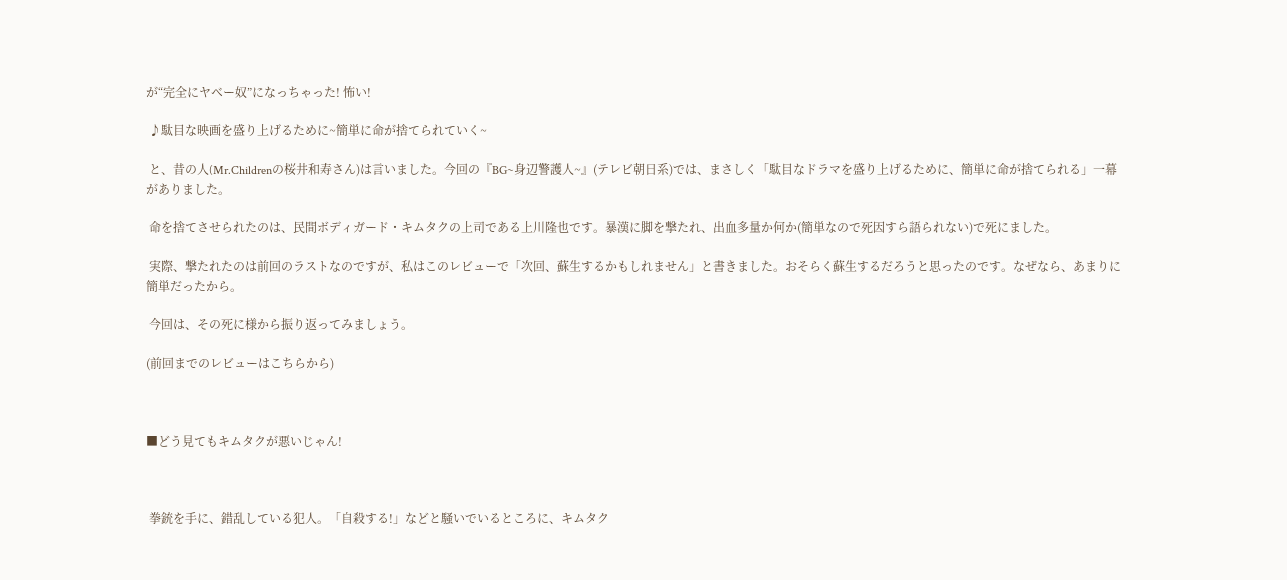が“完全にヤベー奴”になっちゃった! 怖い!

 ♪駄目な映画を盛り上げるために~簡単に命が捨てられていく~

 と、昔の人(Mr.Childrenの桜井和寿さん)は言いました。今回の『BG~身辺警護人~』(テレビ朝日系)では、まさしく「駄目なドラマを盛り上げるために、簡単に命が捨てられる」一幕がありました。

 命を捨てさせられたのは、民間ボディガード・キムタクの上司である上川隆也です。暴漢に脚を撃たれ、出血多量か何か(簡単なので死因すら語られない)で死にました。

 実際、撃たれたのは前回のラストなのですが、私はこのレビューで「次回、蘇生するかもしれません」と書きました。おそらく蘇生するだろうと思ったのです。なぜなら、あまりに簡単だったから。

 今回は、その死に様から振り返ってみましょう。

(前回までのレビューはこちらから)



■どう見てもキムタクが悪いじゃん!



 拳銃を手に、錯乱している犯人。「自殺する!」などと騒いでいるところに、キムタク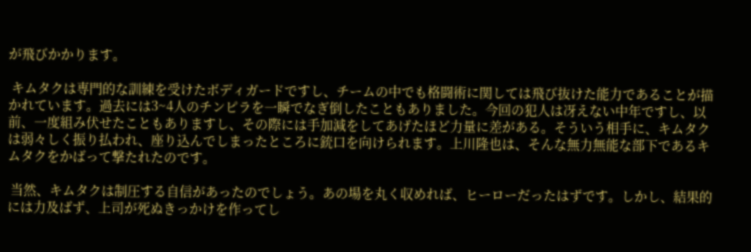が飛びかかります。

 キムタクは専門的な訓練を受けたボディガードですし、チームの中でも格闘術に関しては飛び抜けた能力であることが描かれています。過去には3~4人のチンピラを一瞬でなぎ倒したこともありました。今回の犯人は冴えない中年ですし、以前、一度組み伏せたこともありますし、その際には手加減をしてあげたほど力量に差がある。そういう相手に、キムタクは弱々しく振り払われ、座り込んでしまったところに銃口を向けられます。上川隆也は、そんな無力無能な部下であるキムタクをかばって撃たれたのです。

 当然、キムタクは制圧する自信があったのでしょう。あの場を丸く収めれば、ヒーローだったはずです。しかし、結果的には力及ばず、上司が死ぬきっかけを作ってし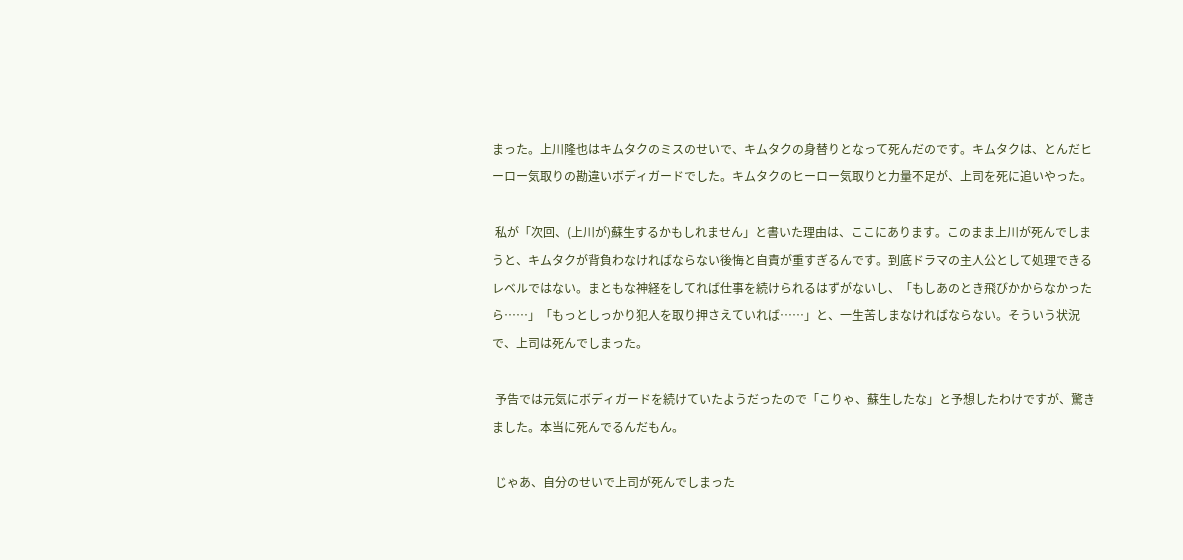まった。上川隆也はキムタクのミスのせいで、キムタクの身替りとなって死んだのです。キムタクは、とんだヒーロー気取りの勘違いボディガードでした。キムタクのヒーロー気取りと力量不足が、上司を死に追いやった。

 私が「次回、(上川が)蘇生するかもしれません」と書いた理由は、ここにあります。このまま上川が死んでしまうと、キムタクが背負わなければならない後悔と自責が重すぎるんです。到底ドラマの主人公として処理できるレベルではない。まともな神経をしてれば仕事を続けられるはずがないし、「もしあのとき飛びかからなかったら……」「もっとしっかり犯人を取り押さえていれば……」と、一生苦しまなければならない。そういう状況で、上司は死んでしまった。

 予告では元気にボディガードを続けていたようだったので「こりゃ、蘇生したな」と予想したわけですが、驚きました。本当に死んでるんだもん。

 じゃあ、自分のせいで上司が死んでしまった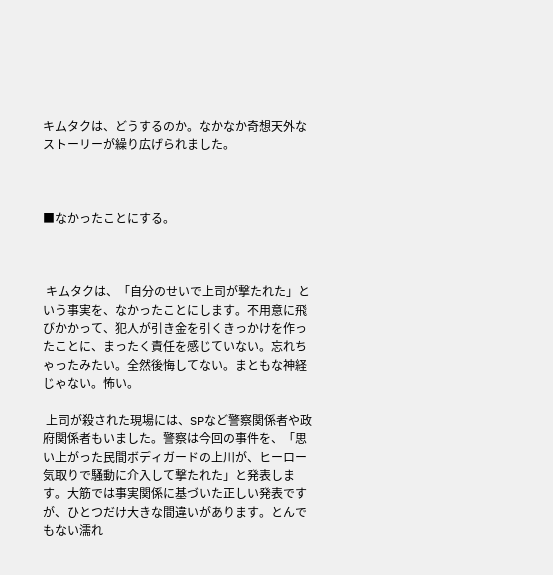キムタクは、どうするのか。なかなか奇想天外なストーリーが繰り広げられました。



■なかったことにする。



 キムタクは、「自分のせいで上司が撃たれた」という事実を、なかったことにします。不用意に飛びかかって、犯人が引き金を引くきっかけを作ったことに、まったく責任を感じていない。忘れちゃったみたい。全然後悔してない。まともな神経じゃない。怖い。

 上司が殺された現場には、SPなど警察関係者や政府関係者もいました。警察は今回の事件を、「思い上がった民間ボディガードの上川が、ヒーロー気取りで騒動に介入して撃たれた」と発表します。大筋では事実関係に基づいた正しい発表ですが、ひとつだけ大きな間違いがあります。とんでもない濡れ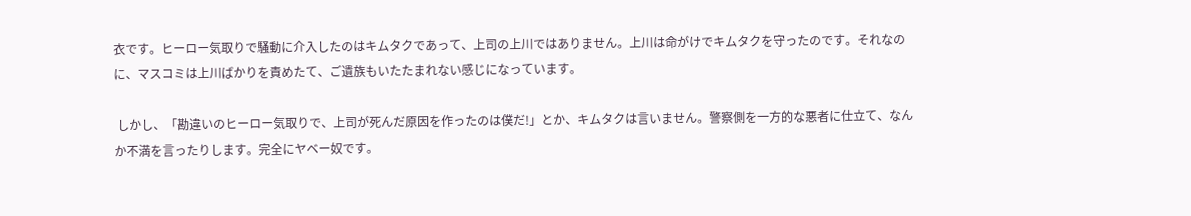衣です。ヒーロー気取りで騒動に介入したのはキムタクであって、上司の上川ではありません。上川は命がけでキムタクを守ったのです。それなのに、マスコミは上川ばかりを責めたて、ご遺族もいたたまれない感じになっています。

 しかし、「勘違いのヒーロー気取りで、上司が死んだ原因を作ったのは僕だ!」とか、キムタクは言いません。警察側を一方的な悪者に仕立て、なんか不満を言ったりします。完全にヤベー奴です。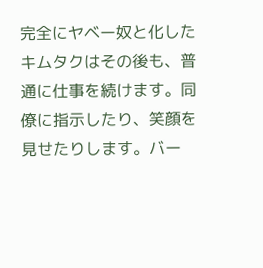完全にヤベー奴と化したキムタクはその後も、普通に仕事を続けます。同僚に指示したり、笑顔を見せたりします。バー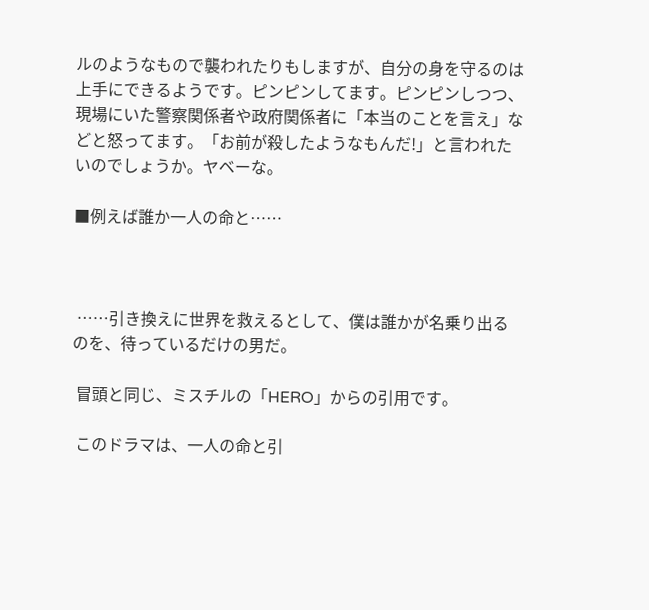ルのようなもので襲われたりもしますが、自分の身を守るのは上手にできるようです。ピンピンしてます。ピンピンしつつ、現場にいた警察関係者や政府関係者に「本当のことを言え」などと怒ってます。「お前が殺したようなもんだ!」と言われたいのでしょうか。ヤベーな。

■例えば誰か一人の命と……



 ……引き換えに世界を救えるとして、僕は誰かが名乗り出るのを、待っているだけの男だ。

 冒頭と同じ、ミスチルの「HERO」からの引用です。

 このドラマは、一人の命と引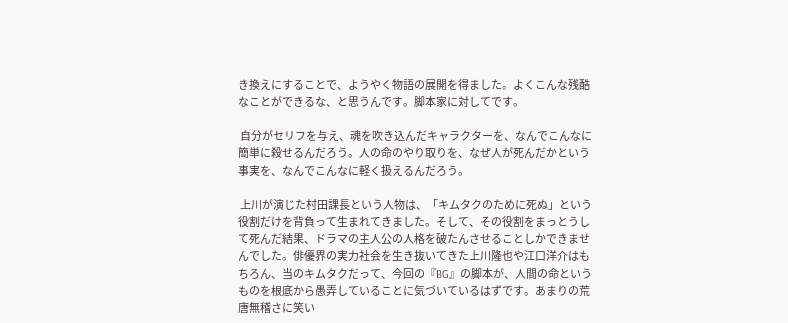き換えにすることで、ようやく物語の展開を得ました。よくこんな残酷なことができるな、と思うんです。脚本家に対してです。

 自分がセリフを与え、魂を吹き込んだキャラクターを、なんでこんなに簡単に殺せるんだろう。人の命のやり取りを、なぜ人が死んだかという事実を、なんでこんなに軽く扱えるんだろう。

 上川が演じた村田課長という人物は、「キムタクのために死ぬ」という役割だけを背負って生まれてきました。そして、その役割をまっとうして死んだ結果、ドラマの主人公の人格を破たんさせることしかできませんでした。俳優界の実力社会を生き抜いてきた上川隆也や江口洋介はもちろん、当のキムタクだって、今回の『BG』の脚本が、人間の命というものを根底から愚弄していることに気づいているはずです。あまりの荒唐無稽さに笑い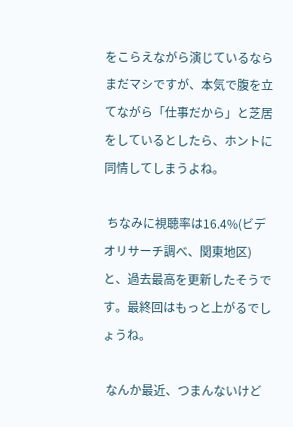をこらえながら演じているならまだマシですが、本気で腹を立てながら「仕事だから」と芝居をしているとしたら、ホントに同情してしまうよね。

 ちなみに視聴率は16.4%(ビデオリサーチ調べ、関東地区)と、過去最高を更新したそうです。最終回はもっと上がるでしょうね。

 なんか最近、つまんないけど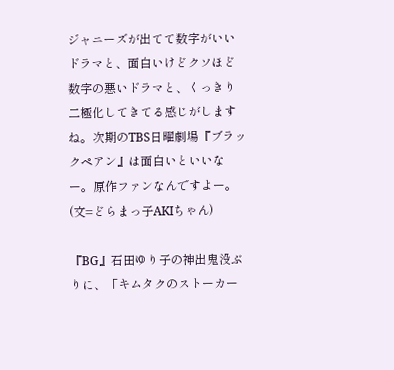ジャニーズが出てて数字がいいドラマと、面白いけどクソほど数字の悪いドラマと、くっきり二極化してきてる感じがしますね。次期のTBS日曜劇場『ブラックペアン』は面白いといいなー。原作ファンなんですよー。
(文=どらまっ子AKIちゃん)

『BG』石田ゆり子の神出鬼没ぶりに、「キムタクのストーカー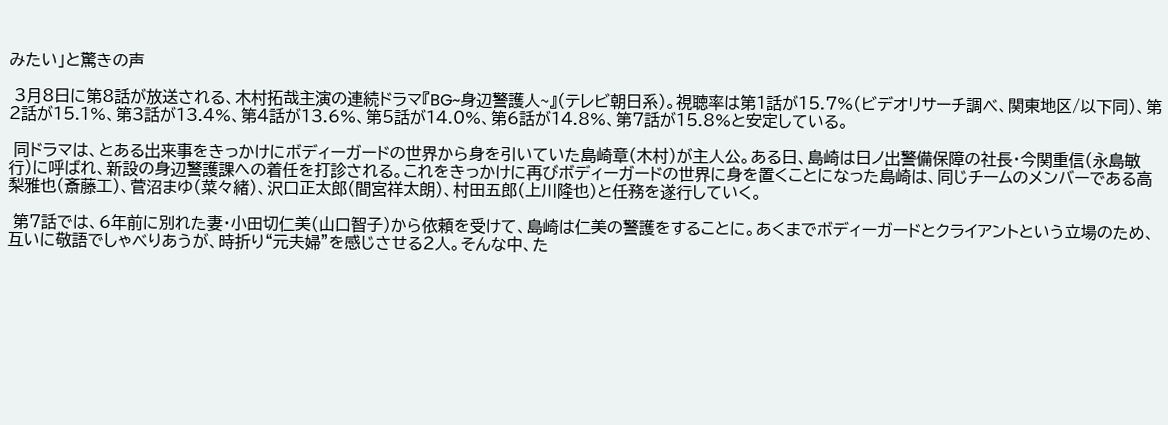みたい」と驚きの声

 3月8日に第8話が放送される、木村拓哉主演の連続ドラマ『BG~身辺警護人~』(テレビ朝日系)。視聴率は第1話が15.7%(ビデオリサーチ調べ、関東地区/以下同)、第2話が15.1%、第3話が13.4%、第4話が13.6%、第5話が14.0%、第6話が14.8%、第7話が15.8%と安定している。

 同ドラマは、とある出来事をきっかけにボディーガードの世界から身を引いていた島崎章(木村)が主人公。ある日、島崎は日ノ出警備保障の社長・今関重信(永島敏行)に呼ばれ、新設の身辺警護課への着任を打診される。これをきっかけに再びボディーガードの世界に身を置くことになった島崎は、同じチームのメンバーである高梨雅也(斎藤工)、菅沼まゆ(菜々緒)、沢口正太郎(間宮祥太朗)、村田五郎(上川隆也)と任務を遂行していく。

 第7話では、6年前に別れた妻・小田切仁美(山口智子)から依頼を受けて、島崎は仁美の警護をすることに。あくまでボディーガードとクライアントという立場のため、互いに敬語でしゃべりあうが、時折り“元夫婦”を感じさせる2人。そんな中、た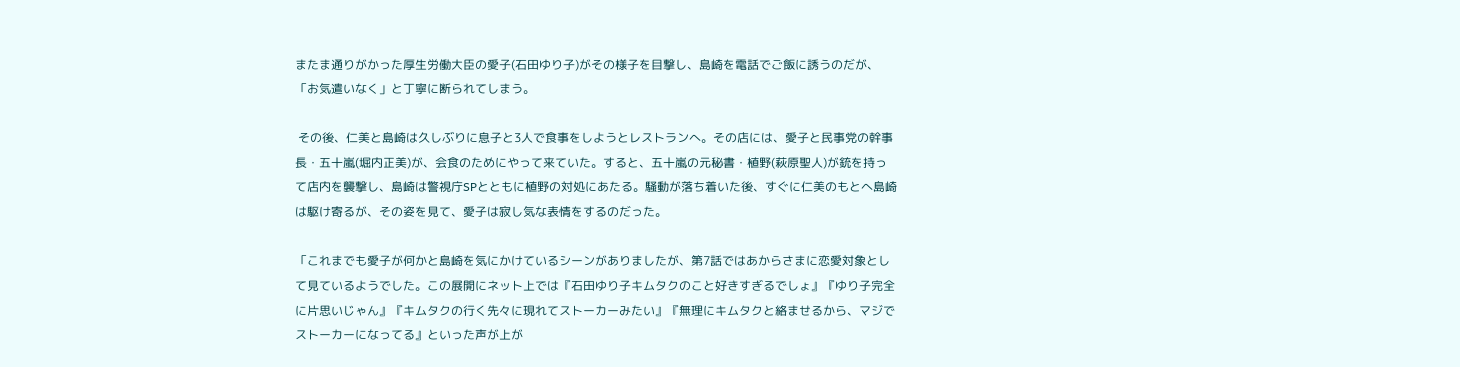またま通りがかった厚生労働大臣の愛子(石田ゆり子)がその様子を目撃し、島崎を電話でご飯に誘うのだが、「お気遣いなく」と丁寧に断られてしまう。

 その後、仁美と島崎は久しぶりに息子と3人で食事をしようとレストランへ。その店には、愛子と民事党の幹事長・五十嵐(堀内正美)が、会食のためにやって来ていた。すると、五十嵐の元秘書・植野(萩原聖人)が銃を持って店内を襲撃し、島崎は警視庁SPとともに植野の対処にあたる。騒動が落ち着いた後、すぐに仁美のもとへ島崎は駆け寄るが、その姿を見て、愛子は寂し気な表情をするのだった。

「これまでも愛子が何かと島崎を気にかけているシーンがありましたが、第7話ではあからさまに恋愛対象として見ているようでした。この展開にネット上では『石田ゆり子キムタクのこと好きすぎるでしょ』『ゆり子完全に片思いじゃん』『キムタクの行く先々に現れてストーカーみたい』『無理にキムタクと絡ませるから、マジでストーカーになってる』といった声が上が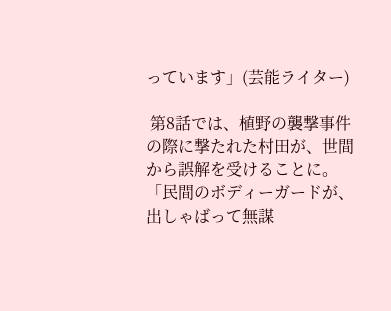っています」(芸能ライター)

 第8話では、植野の襲撃事件の際に撃たれた村田が、世間から誤解を受けることに。「民間のボディーガードが、出しゃばって無謀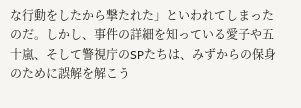な行動をしたから撃たれた」といわれてしまったのだ。しかし、事件の詳細を知っている愛子や五十嵐、そして警視庁のSPたちは、みずからの保身のために誤解を解こう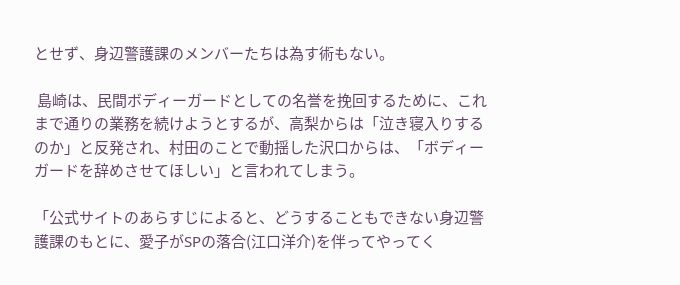とせず、身辺警護課のメンバーたちは為す術もない。

 島崎は、民間ボディーガードとしての名誉を挽回するために、これまで通りの業務を続けようとするが、高梨からは「泣き寝入りするのか」と反発され、村田のことで動揺した沢口からは、「ボディーガードを辞めさせてほしい」と言われてしまう。

「公式サイトのあらすじによると、どうすることもできない身辺警護課のもとに、愛子がSPの落合(江口洋介)を伴ってやってく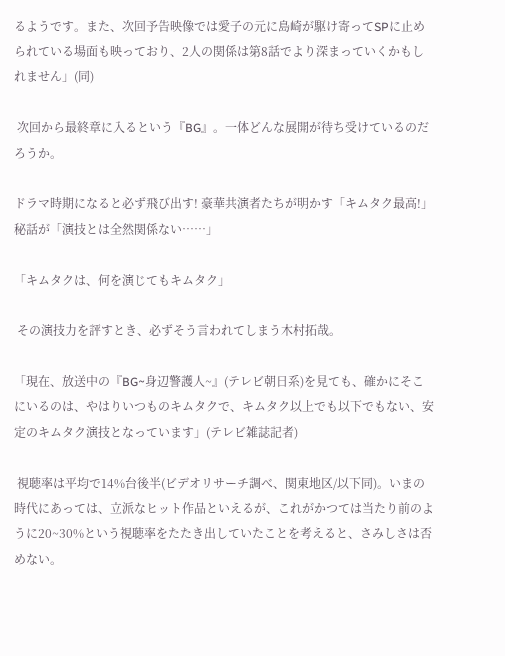るようです。また、次回予告映像では愛子の元に島崎が駆け寄ってSPに止められている場面も映っており、2人の関係は第8話でより深まっていくかもしれません」(同)

 次回から最終章に入るという『BG』。一体どんな展開が待ち受けているのだろうか。

ドラマ時期になると必ず飛び出す! 豪華共演者たちが明かす「キムタク最高!」秘話が「演技とは全然関係ない……」

「キムタクは、何を演じてもキムタク」

 その演技力を評すとき、必ずそう言われてしまう木村拓哉。

「現在、放送中の『BG~身辺警護人~』(テレビ朝日系)を見ても、確かにそこにいるのは、やはりいつものキムタクで、キムタク以上でも以下でもない、安定のキムタク演技となっています」(テレビ雑誌記者)

 視聴率は平均で14%台後半(ビデオリサーチ調べ、関東地区/以下同)。いまの時代にあっては、立派なヒット作品といえるが、これがかつては当たり前のように20~30%という視聴率をたたき出していたことを考えると、さみしさは否めない。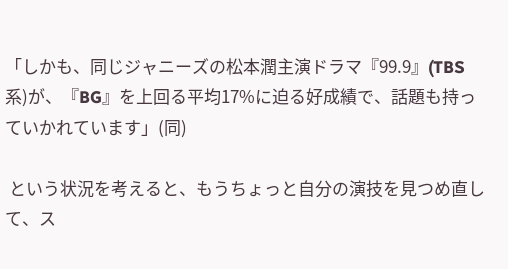「しかも、同じジャニーズの松本潤主演ドラマ『99.9』(TBS系)が、『BG』を上回る平均17%に迫る好成績で、話題も持っていかれています」(同)

 という状況を考えると、もうちょっと自分の演技を見つめ直して、ス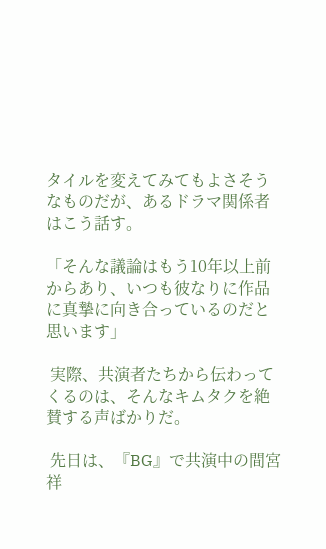タイルを変えてみてもよさそうなものだが、あるドラマ関係者はこう話す。

「そんな議論はもう10年以上前からあり、いつも彼なりに作品に真摯に向き合っているのだと思います」

 実際、共演者たちから伝わってくるのは、そんなキムタクを絶賛する声ばかりだ。

 先日は、『BG』で共演中の間宮祥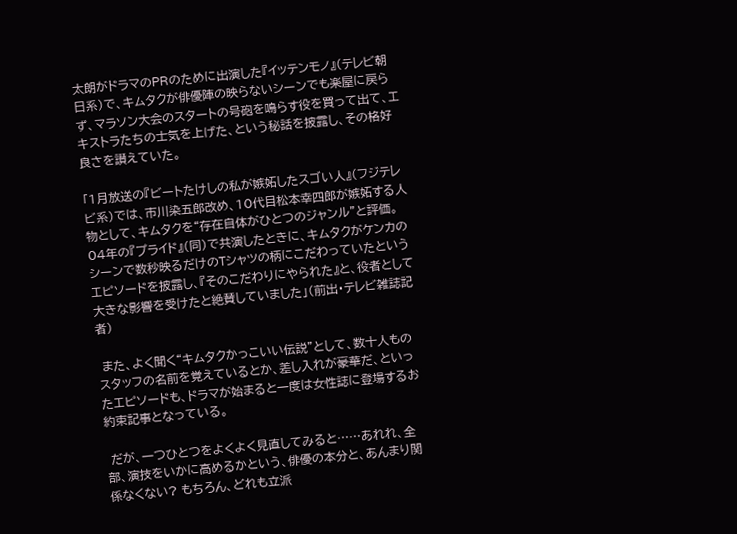太朗がドラマのPRのために出演した『イッテンモノ』(テレビ朝日系)で、キムタクが俳優陣の映らないシーンでも楽屋に戻らず、マラソン大会のスタートの号砲を鳴らす役を買って出て、エキストラたちの士気を上げた、という秘話を披露し、その格好良さを讃えていた。

「1月放送の『ビートたけしの私が嫉妬したスゴい人』(フジテレビ系)では、市川染五郎改め、10代目松本幸四郎が嫉妬する人物として、キムタクを“存在自体がひとつのジャンル”と評価。04年の『プライド』(同)で共演したときに、キムタクがケンカのシーンで数秒映るだけのTシャツの柄にこだわっていたというエピソードを披露し、『そのこだわりにやられた』と、役者として大きな影響を受けたと絶賛していました」(前出・テレビ雑誌記者)

 また、よく聞く“キムタクかっこいい伝説”として、数十人ものスタッフの名前を覚えているとか、差し入れが豪華だ、といったエピソードも、ドラマが始まると一度は女性誌に登場するお約束記事となっている。

 だが、一つひとつをよくよく見直してみると……あれれ、全部、演技をいかに高めるかという、俳優の本分と、あんまり関係なくない? もちろん、どれも立派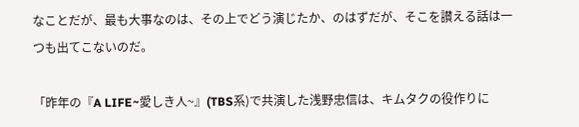なことだが、最も大事なのは、その上でどう演じたか、のはずだが、そこを讃える話は一つも出てこないのだ。

「昨年の『A LIFE~愛しき人~』(TBS系)で共演した浅野忠信は、キムタクの役作りに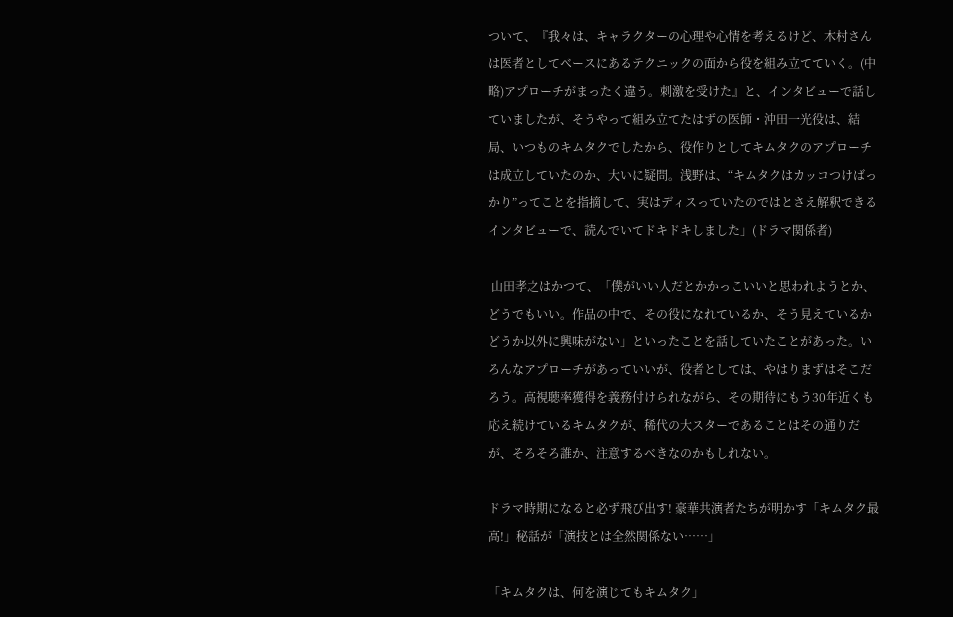ついて、『我々は、キャラクターの心理や心情を考えるけど、木村さんは医者としてベースにあるテクニックの面から役を組み立てていく。(中略)アプローチがまったく違う。刺激を受けた』と、インタビューで話していましたが、そうやって組み立てたはずの医師・沖田一光役は、結局、いつものキムタクでしたから、役作りとしてキムタクのアプローチは成立していたのか、大いに疑問。浅野は、“キムタクはカッコつけばっかり”ってことを指摘して、実はディスっていたのではとさえ解釈できるインタビューで、読んでいてドキドキしました」(ドラマ関係者)

 山田孝之はかつて、「僕がいい人だとかかっこいいと思われようとか、どうでもいい。作品の中で、その役になれているか、そう見えているかどうか以外に興味がない」といったことを話していたことがあった。いろんなアプローチがあっていいが、役者としては、やはりまずはそこだろう。高視聴率獲得を義務付けられながら、その期待にもう30年近くも応え続けているキムタクが、稀代の大スターであることはその通りだが、そろそろ誰か、注意するべきなのかもしれない。

ドラマ時期になると必ず飛び出す! 豪華共演者たちが明かす「キムタク最高!」秘話が「演技とは全然関係ない……」

「キムタクは、何を演じてもキムタク」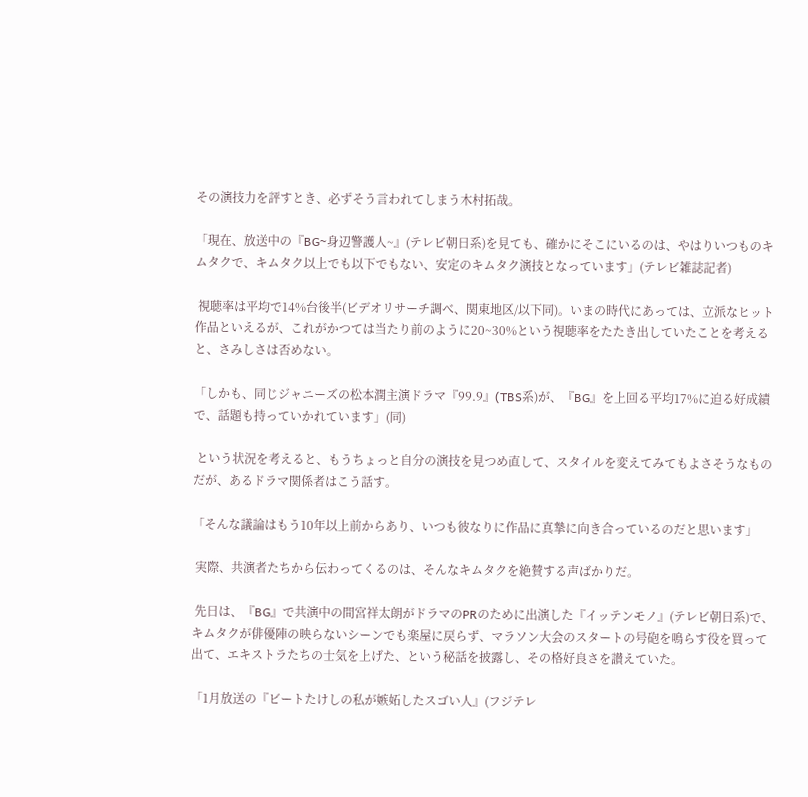その演技力を評すとき、必ずそう言われてしまう木村拓哉。

「現在、放送中の『BG~身辺警護人~』(テレビ朝日系)を見ても、確かにそこにいるのは、やはりいつものキムタクで、キムタク以上でも以下でもない、安定のキムタク演技となっています」(テレビ雑誌記者)

 視聴率は平均で14%台後半(ビデオリサーチ調べ、関東地区/以下同)。いまの時代にあっては、立派なヒット作品といえるが、これがかつては当たり前のように20~30%という視聴率をたたき出していたことを考えると、さみしさは否めない。

「しかも、同じジャニーズの松本潤主演ドラマ『99.9』(TBS系)が、『BG』を上回る平均17%に迫る好成績で、話題も持っていかれています」(同)

 という状況を考えると、もうちょっと自分の演技を見つめ直して、スタイルを変えてみてもよさそうなものだが、あるドラマ関係者はこう話す。

「そんな議論はもう10年以上前からあり、いつも彼なりに作品に真摯に向き合っているのだと思います」

 実際、共演者たちから伝わってくるのは、そんなキムタクを絶賛する声ばかりだ。

 先日は、『BG』で共演中の間宮祥太朗がドラマのPRのために出演した『イッテンモノ』(テレビ朝日系)で、キムタクが俳優陣の映らないシーンでも楽屋に戻らず、マラソン大会のスタートの号砲を鳴らす役を買って出て、エキストラたちの士気を上げた、という秘話を披露し、その格好良さを讃えていた。

「1月放送の『ビートたけしの私が嫉妬したスゴい人』(フジテレ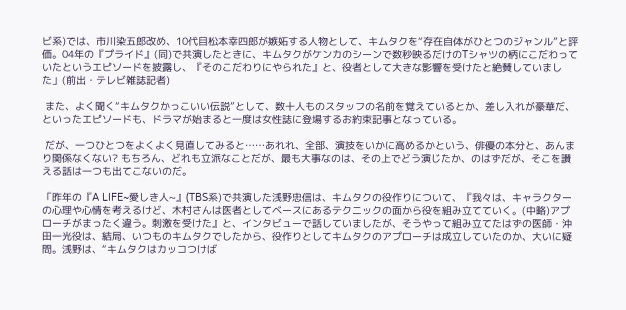ビ系)では、市川染五郎改め、10代目松本幸四郎が嫉妬する人物として、キムタクを“存在自体がひとつのジャンル”と評価。04年の『プライド』(同)で共演したときに、キムタクがケンカのシーンで数秒映るだけのTシャツの柄にこだわっていたというエピソードを披露し、『そのこだわりにやられた』と、役者として大きな影響を受けたと絶賛していました」(前出・テレビ雑誌記者)

 また、よく聞く“キムタクかっこいい伝説”として、数十人ものスタッフの名前を覚えているとか、差し入れが豪華だ、といったエピソードも、ドラマが始まると一度は女性誌に登場するお約束記事となっている。

 だが、一つひとつをよくよく見直してみると……あれれ、全部、演技をいかに高めるかという、俳優の本分と、あんまり関係なくない? もちろん、どれも立派なことだが、最も大事なのは、その上でどう演じたか、のはずだが、そこを讃える話は一つも出てこないのだ。

「昨年の『A LIFE~愛しき人~』(TBS系)で共演した浅野忠信は、キムタクの役作りについて、『我々は、キャラクターの心理や心情を考えるけど、木村さんは医者としてベースにあるテクニックの面から役を組み立てていく。(中略)アプローチがまったく違う。刺激を受けた』と、インタビューで話していましたが、そうやって組み立てたはずの医師・沖田一光役は、結局、いつものキムタクでしたから、役作りとしてキムタクのアプローチは成立していたのか、大いに疑問。浅野は、“キムタクはカッコつけば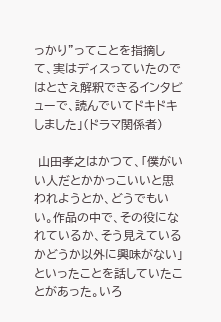っかり”ってことを指摘して、実はディスっていたのではとさえ解釈できるインタビューで、読んでいてドキドキしました」(ドラマ関係者)

 山田孝之はかつて、「僕がいい人だとかかっこいいと思われようとか、どうでもいい。作品の中で、その役になれているか、そう見えているかどうか以外に興味がない」といったことを話していたことがあった。いろ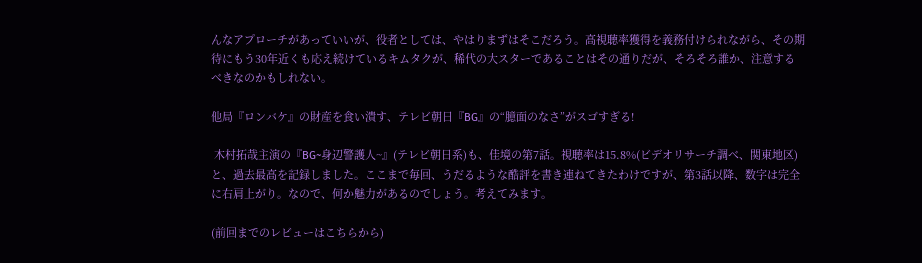んなアプローチがあっていいが、役者としては、やはりまずはそこだろう。高視聴率獲得を義務付けられながら、その期待にもう30年近くも応え続けているキムタクが、稀代の大スターであることはその通りだが、そろそろ誰か、注意するべきなのかもしれない。

他局『ロンバケ』の財産を食い潰す、テレビ朝日『BG』の“臆面のなさ”がスゴすぎる!

 木村拓哉主演の『BG~身辺警護人~』(テレビ朝日系)も、佳境の第7話。視聴率は15.8%(ビデオリサーチ調べ、関東地区)と、過去最高を記録しました。ここまで毎回、うだるような酷評を書き連ねてきたわけですが、第3話以降、数字は完全に右肩上がり。なので、何か魅力があるのでしょう。考えてみます。

(前回までのレビューはこちらから)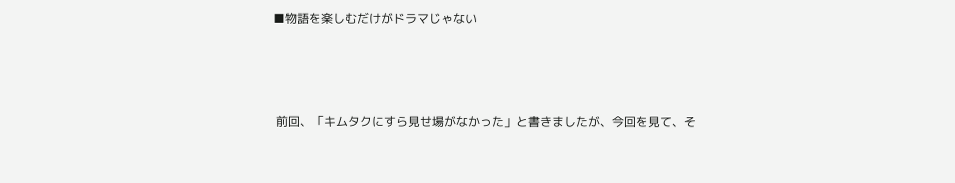■物語を楽しむだけがドラマじゃない



 前回、「キムタクにすら見せ場がなかった」と書きましたが、今回を見て、そ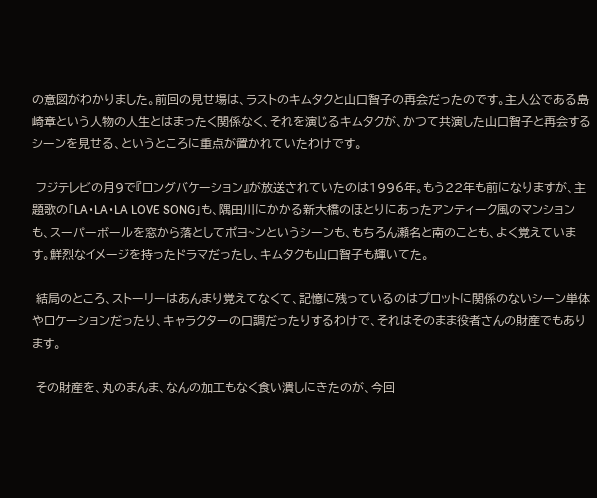の意図がわかりました。前回の見せ場は、ラストのキムタクと山口智子の再会だったのです。主人公である島崎章という人物の人生とはまったく関係なく、それを演じるキムタクが、かつて共演した山口智子と再会するシーンを見せる、というところに重点が置かれていたわけです。

 フジテレビの月9で『ロングバケーション』が放送されていたのは1996年。もう22年も前になりますが、主題歌の「LA・LA・LA LOVE SONG」も、隅田川にかかる新大橋のほとりにあったアンティーク風のマンションも、スーパーボールを窓から落としてポヨ~ンというシーンも、もちろん瀬名と南のことも、よく覚えています。鮮烈なイメージを持ったドラマだったし、キムタクも山口智子も輝いてた。

 結局のところ、ストーリーはあんまり覚えてなくて、記憶に残っているのはプロットに関係のないシーン単体やロケーションだったり、キャラクターの口調だったりするわけで、それはそのまま役者さんの財産でもあります。

 その財産を、丸のまんま、なんの加工もなく食い潰しにきたのが、今回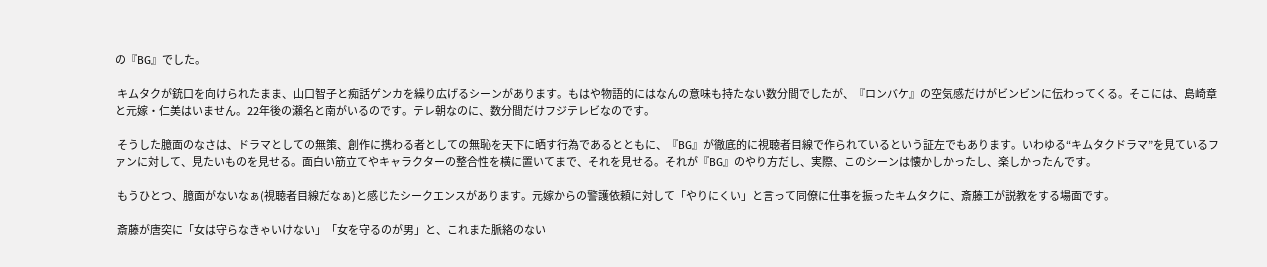の『BG』でした。

 キムタクが銃口を向けられたまま、山口智子と痴話ゲンカを繰り広げるシーンがあります。もはや物語的にはなんの意味も持たない数分間でしたが、『ロンバケ』の空気感だけがビンビンに伝わってくる。そこには、島崎章と元嫁・仁美はいません。22年後の瀬名と南がいるのです。テレ朝なのに、数分間だけフジテレビなのです。

 そうした臆面のなさは、ドラマとしての無策、創作に携わる者としての無恥を天下に晒す行為であるとともに、『BG』が徹底的に視聴者目線で作られているという証左でもあります。いわゆる“キムタクドラマ”を見ているファンに対して、見たいものを見せる。面白い筋立てやキャラクターの整合性を横に置いてまで、それを見せる。それが『BG』のやり方だし、実際、このシーンは懐かしかったし、楽しかったんです。

 もうひとつ、臆面がないなぁ(視聴者目線だなぁ)と感じたシークエンスがあります。元嫁からの警護依頼に対して「やりにくい」と言って同僚に仕事を振ったキムタクに、斎藤工が説教をする場面です。

 斎藤が唐突に「女は守らなきゃいけない」「女を守るのが男」と、これまた脈絡のない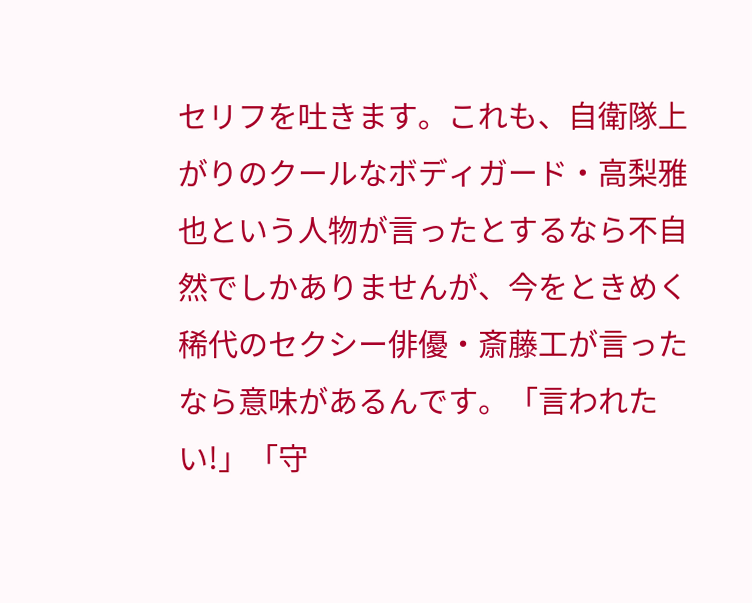セリフを吐きます。これも、自衛隊上がりのクールなボディガード・高梨雅也という人物が言ったとするなら不自然でしかありませんが、今をときめく稀代のセクシー俳優・斎藤工が言ったなら意味があるんです。「言われたい!」「守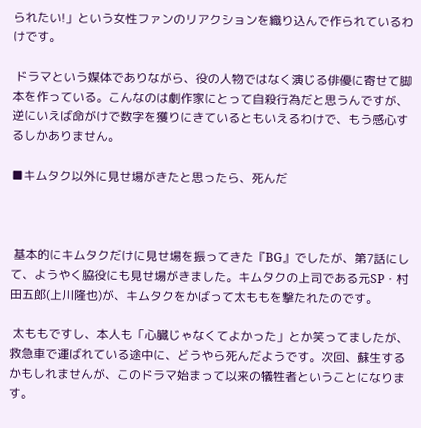られたい!」という女性ファンのリアクションを織り込んで作られているわけです。

 ドラマという媒体でありながら、役の人物ではなく演じる俳優に寄せて脚本を作っている。こんなのは劇作家にとって自殺行為だと思うんですが、逆にいえば命がけで数字を獲りにきているともいえるわけで、もう感心するしかありません。

■キムタク以外に見せ場がきたと思ったら、死んだ



 基本的にキムタクだけに見せ場を振ってきた『BG』でしたが、第7話にして、ようやく脇役にも見せ場がきました。キムタクの上司である元SP・村田五郎(上川隆也)が、キムタクをかばって太ももを撃たれたのです。

 太ももですし、本人も「心臓じゃなくてよかった」とか笑ってましたが、救急車で運ばれている途中に、どうやら死んだようです。次回、蘇生するかもしれませんが、このドラマ始まって以来の犠牲者ということになります。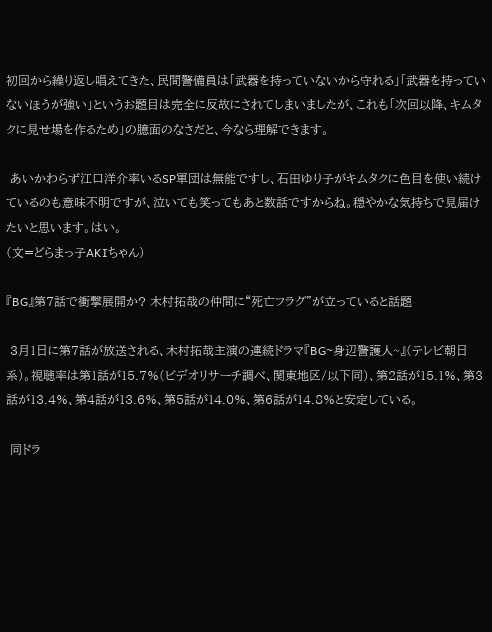初回から繰り返し唱えてきた、民間警備員は「武器を持っていないから守れる」「武器を持っていないほうが強い」というお題目は完全に反故にされてしまいましたが、これも「次回以降、キムタクに見せ場を作るため」の臆面のなさだと、今なら理解できます。

 あいかわらず江口洋介率いるSP軍団は無能ですし、石田ゆり子がキムタクに色目を使い続けているのも意味不明ですが、泣いても笑ってもあと数話ですからね。穏やかな気持ちで見届けたいと思います。はい。
(文=どらまっ子AKIちゃん)

『BG』第7話で衝撃展開か? 木村拓哉の仲間に“死亡フラグ”が立っていると話題

 3月1日に第7話が放送される、木村拓哉主演の連続ドラマ『BG~身辺警護人~』(テレビ朝日系)。視聴率は第1話が15.7%(ビデオリサーチ調べ、関東地区/以下同)、第2話が15.1%、第3話が13.4%、第4話が13.6%、第5話が14.0%、第6話が14.8%と安定している。

 同ドラ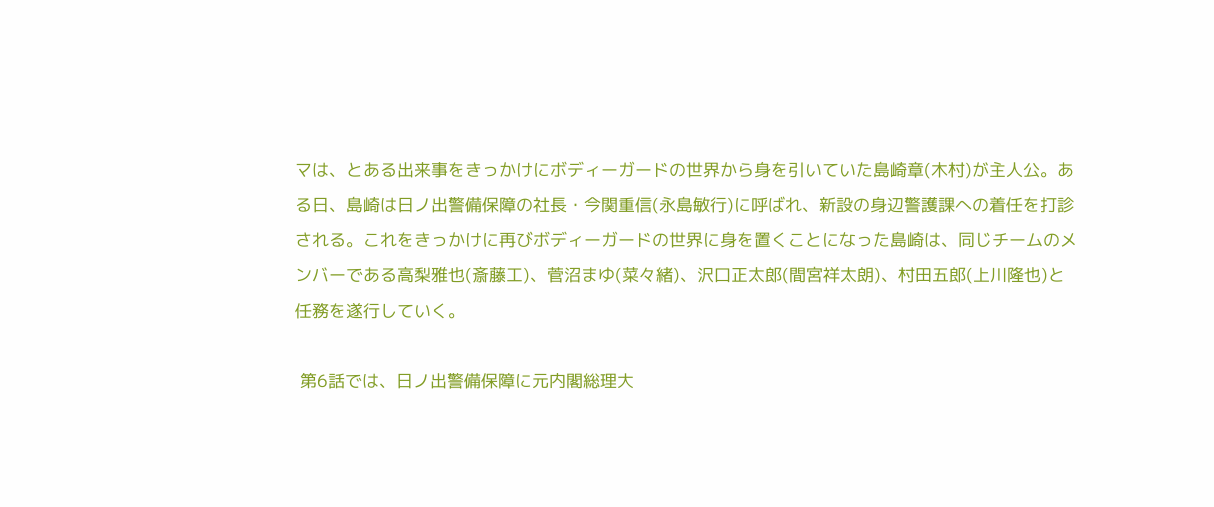マは、とある出来事をきっかけにボディーガードの世界から身を引いていた島崎章(木村)が主人公。ある日、島崎は日ノ出警備保障の社長・今関重信(永島敏行)に呼ばれ、新設の身辺警護課への着任を打診される。これをきっかけに再びボディーガードの世界に身を置くことになった島崎は、同じチームのメンバーである高梨雅也(斎藤工)、菅沼まゆ(菜々緒)、沢口正太郎(間宮祥太朗)、村田五郎(上川隆也)と任務を遂行していく。

 第6話では、日ノ出警備保障に元内閣総理大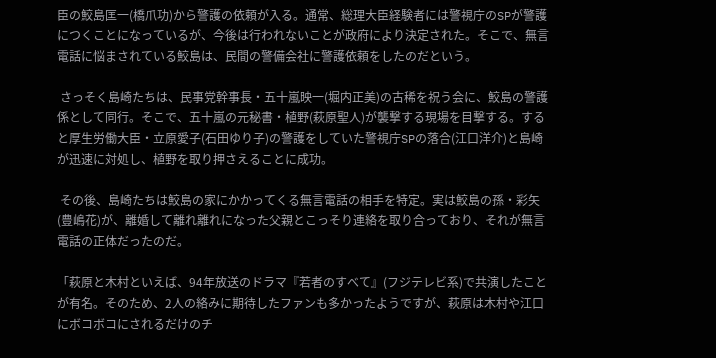臣の鮫島匡一(橋爪功)から警護の依頼が入る。通常、総理大臣経験者には警視庁のSPが警護につくことになっているが、今後は行われないことが政府により決定された。そこで、無言電話に悩まされている鮫島は、民間の警備会社に警護依頼をしたのだという。

 さっそく島崎たちは、民事党幹事長・五十嵐映一(堀内正美)の古稀を祝う会に、鮫島の警護係として同行。そこで、五十嵐の元秘書・植野(萩原聖人)が襲撃する現場を目撃する。すると厚生労働大臣・立原愛子(石田ゆり子)の警護をしていた警視庁SPの落合(江口洋介)と島崎が迅速に対処し、植野を取り押さえることに成功。

 その後、島崎たちは鮫島の家にかかってくる無言電話の相手を特定。実は鮫島の孫・彩矢(豊嶋花)が、離婚して離れ離れになった父親とこっそり連絡を取り合っており、それが無言電話の正体だったのだ。

「萩原と木村といえば、94年放送のドラマ『若者のすべて』(フジテレビ系)で共演したことが有名。そのため、2人の絡みに期待したファンも多かったようですが、萩原は木村や江口にボコボコにされるだけのチ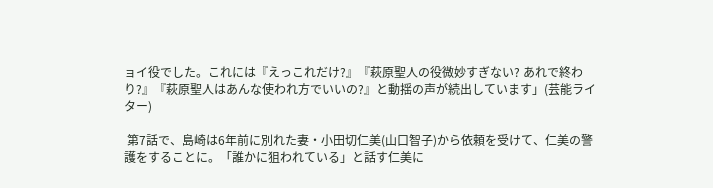ョイ役でした。これには『えっこれだけ?』『萩原聖人の役微妙すぎない? あれで終わり?』『萩原聖人はあんな使われ方でいいの?』と動揺の声が続出しています」(芸能ライター)

 第7話で、島崎は6年前に別れた妻・小田切仁美(山口智子)から依頼を受けて、仁美の警護をすることに。「誰かに狙われている」と話す仁美に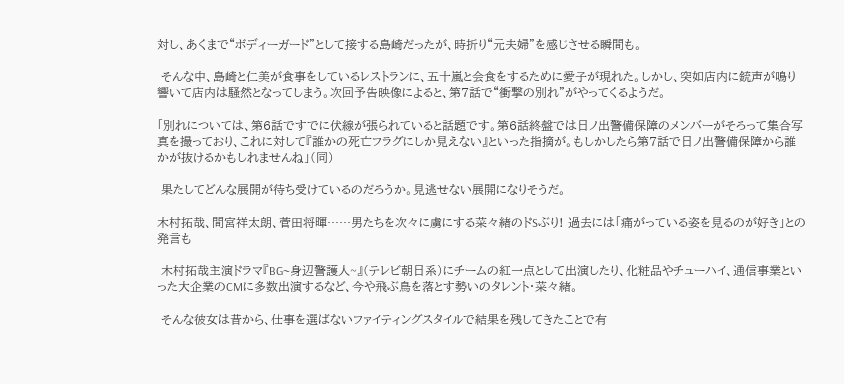対し、あくまで“ボディーガード”として接する島崎だったが、時折り“元夫婦”を感じさせる瞬間も。

 そんな中、島崎と仁美が食事をしているレストランに、五十嵐と会食をするために愛子が現れた。しかし、突如店内に銃声が鳴り響いて店内は騒然となってしまう。次回予告映像によると、第7話で“衝撃の別れ”がやってくるようだ。

「別れについては、第6話ですでに伏線が張られていると話題です。第6話終盤では日ノ出警備保障のメンバーがそろって集合写真を撮っており、これに対して『誰かの死亡フラグにしか見えない』といった指摘が。もしかしたら第7話で日ノ出警備保障から誰かが抜けるかもしれませんね」(同)

 果たしてどんな展開が待ち受けているのだろうか。見逃せない展開になりそうだ。

木村拓哉、間宮祥太朗、菅田将暉……男たちを次々に虜にする菜々緒のドSぶり! 過去には「痛がっている姿を見るのが好き」との発言も

 木村拓哉主演ドラマ『BG~身辺警護人~』(テレビ朝日系)にチームの紅一点として出演したり、化粧品やチューハイ、通信事業といった大企業のCMに多数出演するなど、今や飛ぶ鳥を落とす勢いのタレント・菜々緒。

 そんな彼女は昔から、仕事を選ばないファイティングスタイルで結果を残してきたことで有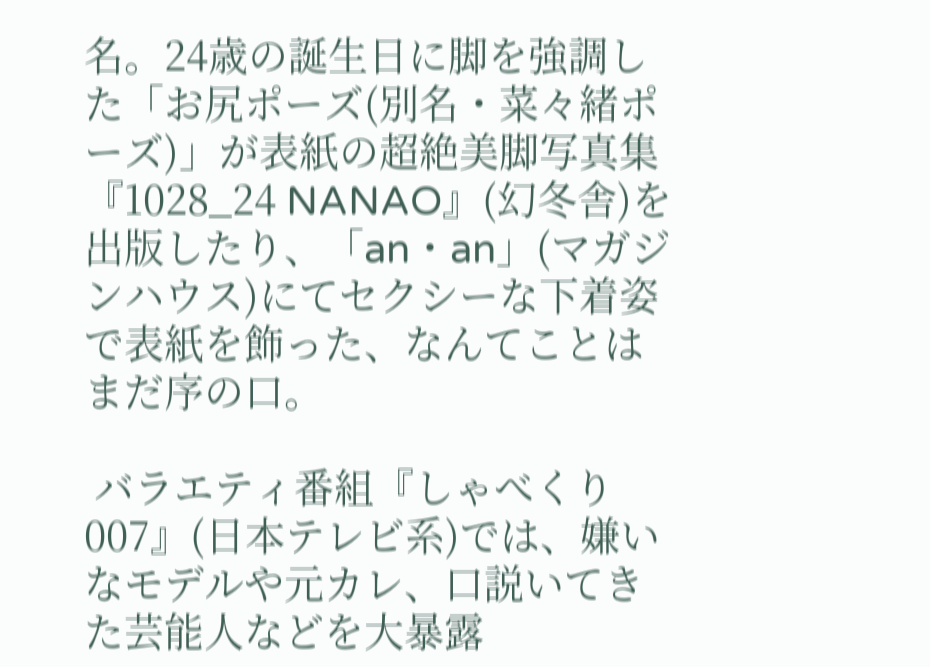名。24歳の誕生日に脚を強調した「お尻ポーズ(別名・菜々緒ポーズ)」が表紙の超絶美脚写真集『1028_24 NANAO』(幻冬舎)を出版したり、「an・an」(マガジンハウス)にてセクシーな下着姿で表紙を飾った、なんてことはまだ序の口。

 バラエティ番組『しゃべくり007』(日本テレビ系)では、嫌いなモデルや元カレ、口説いてきた芸能人などを大暴露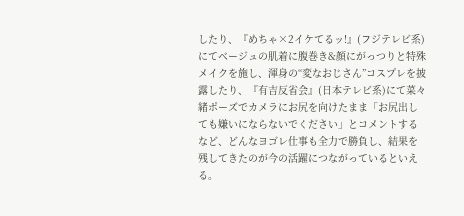したり、『めちゃ×2イケてるッ!』(フジテレビ系)にてベージュの肌着に腹巻き&顔にがっつりと特殊メイクを施し、渾身の“変なおじさん”コスプレを披露したり、『有吉反省会』(日本テレビ系)にて菜々緒ポーズでカメラにお尻を向けたまま「お尻出しても嫌いにならないでください」とコメントするなど、どんなヨゴレ仕事も全力で勝負し、結果を残してきたのが今の活躍につながっているといえる。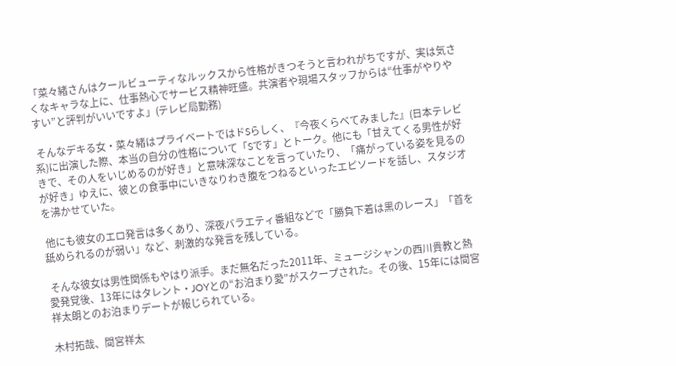「菜々緒さんはクールビューティなルックスから性格がきつそうと言われがちですが、実は気さくなキャラな上に、仕事熱心でサービス精神旺盛。共演者や現場スタッフからは“仕事がやりやすい”と評判がいいですよ」(テレビ局勤務)

 そんなデキる女・菜々緒はプライベートではドSらしく、『今夜くらべてみました』(日本テレビ系)に出演した際、本当の自分の性格について「Sです」とトーク。他にも「甘えてくる男性が好きで、その人をいじめるのが好き」と意味深なことを言っていたり、「痛がっている姿を見るのが好き」ゆえに、彼との食事中にいきなりわき腹をつねるといったエピソードを話し、スタジオを沸かせていた。

 他にも彼女のエロ発言は多くあり、深夜バラエティ番組などで「勝負下着は黒のレース」「首を舐められるのが弱い」など、刺激的な発言を残している。

 そんな彼女は男性関係もやはり派手。まだ無名だった2011年、ミュージシャンの西川貴教と熱愛発覚後、13年にはタレント・JOYとの“お泊まり愛”がスクープされた。その後、15年には間宮祥太朗とのお泊まりデートが報じられている。

木村拓哉、間宮祥太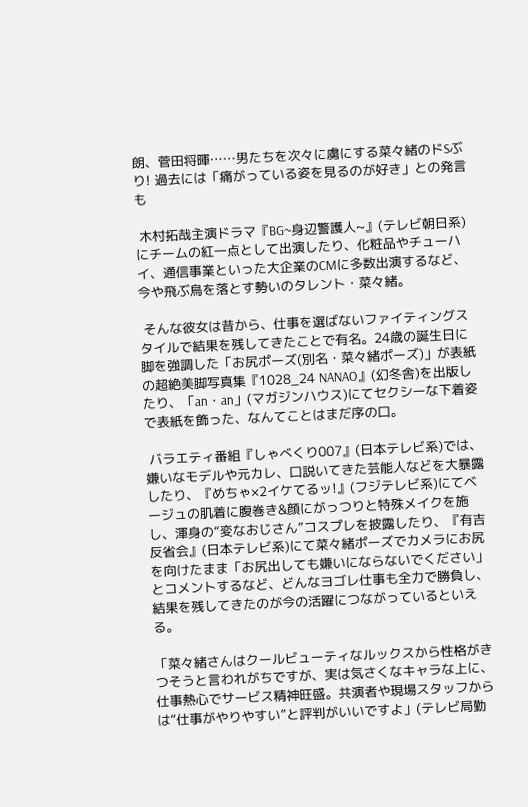朗、菅田将暉……男たちを次々に虜にする菜々緒のドSぶり! 過去には「痛がっている姿を見るのが好き」との発言も

 木村拓哉主演ドラマ『BG~身辺警護人~』(テレビ朝日系)にチームの紅一点として出演したり、化粧品やチューハイ、通信事業といった大企業のCMに多数出演するなど、今や飛ぶ鳥を落とす勢いのタレント・菜々緒。

 そんな彼女は昔から、仕事を選ばないファイティングスタイルで結果を残してきたことで有名。24歳の誕生日に脚を強調した「お尻ポーズ(別名・菜々緒ポーズ)」が表紙の超絶美脚写真集『1028_24 NANAO』(幻冬舎)を出版したり、「an・an」(マガジンハウス)にてセクシーな下着姿で表紙を飾った、なんてことはまだ序の口。

 バラエティ番組『しゃべくり007』(日本テレビ系)では、嫌いなモデルや元カレ、口説いてきた芸能人などを大暴露したり、『めちゃ×2イケてるッ!』(フジテレビ系)にてベージュの肌着に腹巻き&顔にがっつりと特殊メイクを施し、渾身の“変なおじさん”コスプレを披露したり、『有吉反省会』(日本テレビ系)にて菜々緒ポーズでカメラにお尻を向けたまま「お尻出しても嫌いにならないでください」とコメントするなど、どんなヨゴレ仕事も全力で勝負し、結果を残してきたのが今の活躍につながっているといえる。

「菜々緒さんはクールビューティなルックスから性格がきつそうと言われがちですが、実は気さくなキャラな上に、仕事熱心でサービス精神旺盛。共演者や現場スタッフからは“仕事がやりやすい”と評判がいいですよ」(テレビ局勤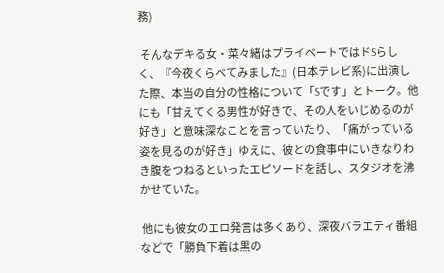務)

 そんなデキる女・菜々緒はプライベートではドSらしく、『今夜くらべてみました』(日本テレビ系)に出演した際、本当の自分の性格について「Sです」とトーク。他にも「甘えてくる男性が好きで、その人をいじめるのが好き」と意味深なことを言っていたり、「痛がっている姿を見るのが好き」ゆえに、彼との食事中にいきなりわき腹をつねるといったエピソードを話し、スタジオを沸かせていた。

 他にも彼女のエロ発言は多くあり、深夜バラエティ番組などで「勝負下着は黒の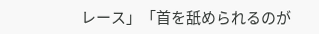レース」「首を舐められるのが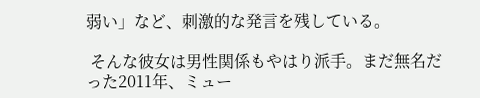弱い」など、刺激的な発言を残している。

 そんな彼女は男性関係もやはり派手。まだ無名だった2011年、ミュー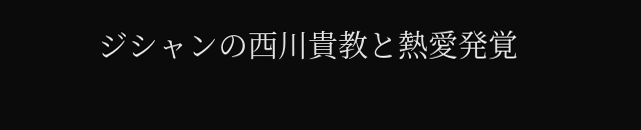ジシャンの西川貴教と熱愛発覚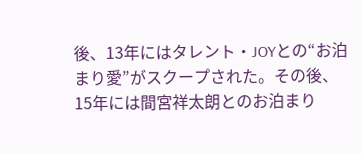後、13年にはタレント・JOYとの“お泊まり愛”がスクープされた。その後、15年には間宮祥太朗とのお泊まり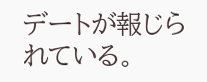デートが報じられている。